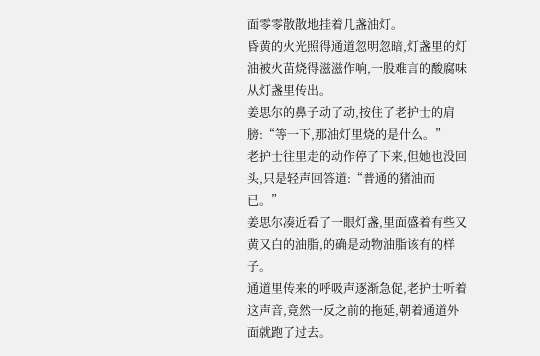面零零散散地挂着几盏油灯。
昏黄的火光照得通道忽明忽暗,灯盏里的灯油被火苗烧得滋滋作响,一股难言的酸腐味从灯盏里传出。
姜思尔的鼻子动了动,按住了老护士的肩膀:“等一下,那油灯里烧的是什么。”
老护士往里走的动作停了下来,但她也没回头,只是轻声回答道:“普通的猪油而已。”
姜思尔凑近看了一眼灯盏,里面盛着有些又黄又白的油脂,的确是动物油脂该有的样子。
通道里传来的呼吸声逐渐急促,老护士听着这声音,竟然一反之前的拖延,朝着通道外面就跑了过去。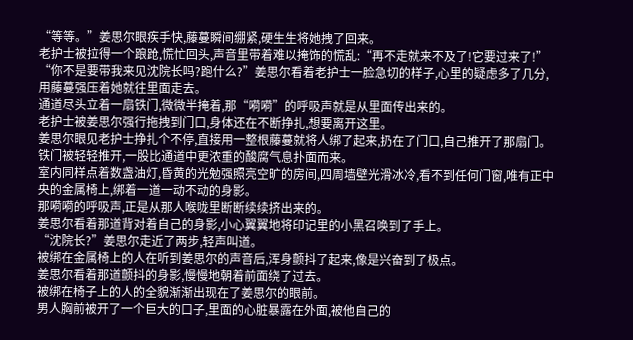“等等。”姜思尔眼疾手快,藤蔓瞬间绷紧,硬生生将她拽了回来。
老护士被拉得一个踉跄,慌忙回头,声音里带着难以掩饰的慌乱:“再不走就来不及了!它要过来了!”
“你不是要带我来见沈院长吗?跑什么?”姜思尔看着老护士一脸急切的样子,心里的疑虑多了几分,用藤蔓强压着她就往里面走去。
通道尽头立着一扇铁门,微微半掩着,那“嗬嗬”的呼吸声就是从里面传出来的。
老护士被姜思尔强行拖拽到门口,身体还在不断挣扎,想要离开这里。
姜思尔眼见老护士挣扎个不停,直接用一整根藤蔓就将人绑了起来,扔在了门口,自己推开了那扇门。
铁门被轻轻推开,一股比通道中更浓重的酸腐气息扑面而来。
室内同样点着数盏油灯,昏黄的光勉强照亮空旷的房间,四周墙壁光滑冰冷,看不到任何门窗,唯有正中央的金属椅上,绑着一道一动不动的身影。
那嗬嗬的呼吸声,正是从那人喉咙里断断续续挤出来的。
姜思尔看着那道背对着自己的身影,小心翼翼地将印记里的小黑召唤到了手上。
“沈院长?”姜思尔走近了两步,轻声叫道。
被绑在金属椅上的人在听到姜思尔的声音后,浑身颤抖了起来,像是兴奋到了极点。
姜思尔看着那道颤抖的身影,慢慢地朝着前面绕了过去。
被绑在椅子上的人的全貌渐渐出现在了姜思尔的眼前。
男人胸前被开了一个巨大的口子,里面的心脏暴露在外面,被他自己的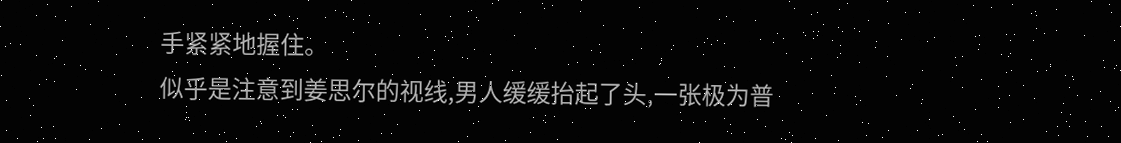手紧紧地握住。
似乎是注意到姜思尔的视线,男人缓缓抬起了头,一张极为普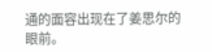通的面容出现在了姜思尔的眼前。